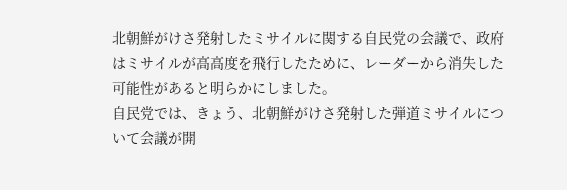北朝鮮がけさ発射したミサイルに関する自民党の会議で、政府はミサイルが高高度を飛行したために、レーダーから消失した可能性があると明らかにしました。
自民党では、きょう、北朝鮮がけさ発射した弾道ミサイルについて会議が開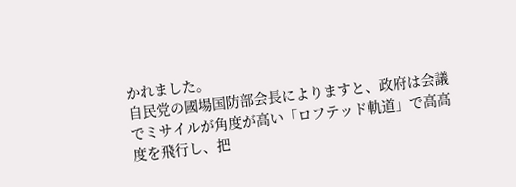かれました。
自民党の國場国防部会長によりますと、政府は会議でミサイルが角度が高い「ロフテッド軌道」で高高度を飛行し、把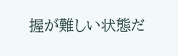握が難しい状態だ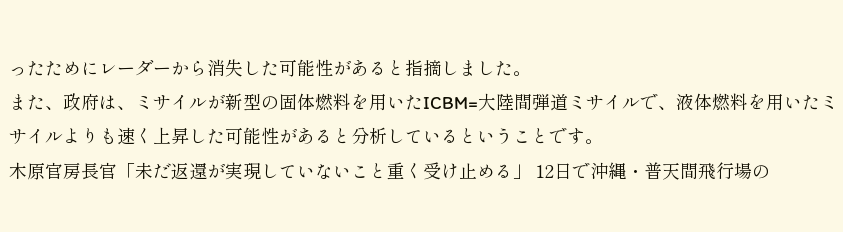ったためにレーダーから消失した可能性があると指摘しました。
また、政府は、ミサイルが新型の固体燃料を用いたICBM=大陸間弾道ミサイルで、液体燃料を用いたミサイルよりも速く上昇した可能性があると分析しているということです。
木原官房長官「未だ返還が実現していないこと重く受け止める」 12日で沖縄・普天間飛行場の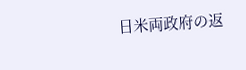日米両政府の返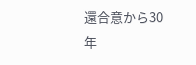還合意から30年